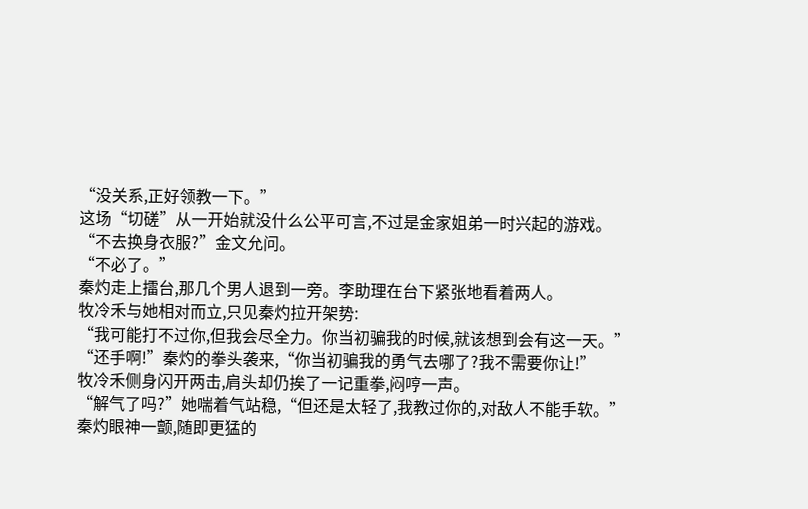“没关系,正好领教一下。”
这场“切磋”从一开始就没什么公平可言,不过是金家姐弟一时兴起的游戏。
“不去换身衣服?”金文允问。
“不必了。”
秦灼走上擂台,那几个男人退到一旁。李助理在台下紧张地看着两人。
牧冷禾与她相对而立,只见秦灼拉开架势:
“我可能打不过你,但我会尽全力。你当初骗我的时候,就该想到会有这一天。”
“还手啊!”秦灼的拳头袭来,“你当初骗我的勇气去哪了?我不需要你让!”
牧冷禾侧身闪开两击,肩头却仍挨了一记重拳,闷哼一声。
“解气了吗?”她喘着气站稳,“但还是太轻了,我教过你的,对敌人不能手软。”
秦灼眼神一颤,随即更猛的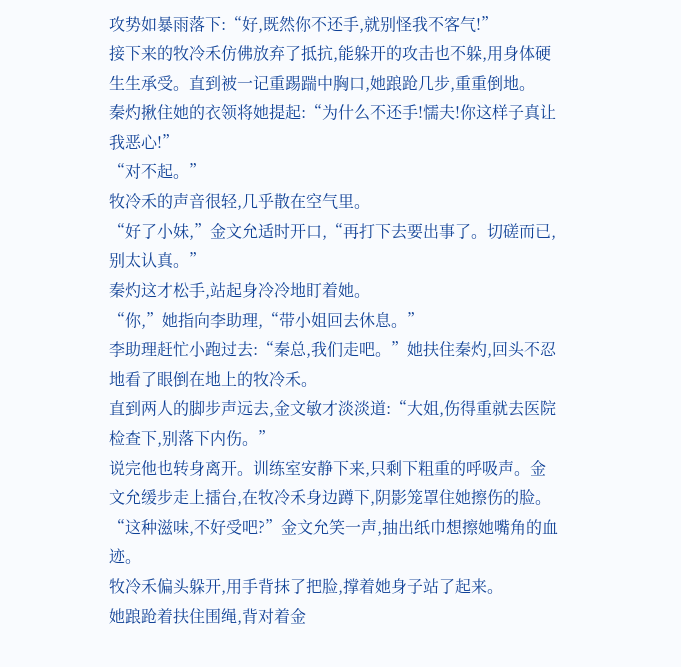攻势如暴雨落下:“好,既然你不还手,就别怪我不客气!”
接下来的牧冷禾仿佛放弃了抵抗,能躲开的攻击也不躲,用身体硬生生承受。直到被一记重踢踹中胸口,她踉跄几步,重重倒地。
秦灼揪住她的衣领将她提起:“为什么不还手!懦夫!你这样子真让我恶心!”
“对不起。”
牧冷禾的声音很轻,几乎散在空气里。
“好了小妹,”金文允适时开口,“再打下去要出事了。切磋而已,别太认真。”
秦灼这才松手,站起身冷冷地盯着她。
“你,”她指向李助理,“带小姐回去休息。”
李助理赶忙小跑过去:“秦总,我们走吧。”她扶住秦灼,回头不忍地看了眼倒在地上的牧冷禾。
直到两人的脚步声远去,金文敏才淡淡道:“大姐,伤得重就去医院检查下,别落下内伤。”
说完他也转身离开。训练室安静下来,只剩下粗重的呼吸声。金文允缓步走上擂台,在牧冷禾身边蹲下,阴影笼罩住她擦伤的脸。
“这种滋味,不好受吧?”金文允笑一声,抽出纸巾想擦她嘴角的血迹。
牧冷禾偏头躲开,用手背抹了把脸,撑着她身子站了起来。
她踉跄着扶住围绳,背对着金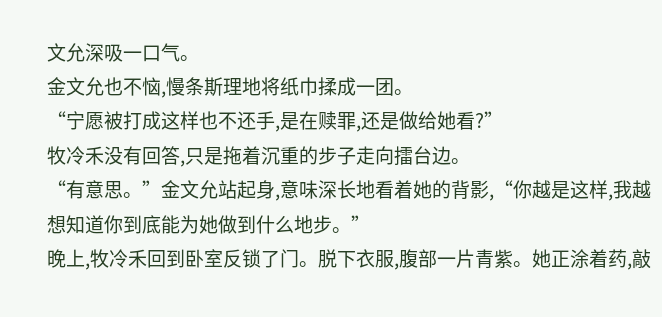文允深吸一口气。
金文允也不恼,慢条斯理地将纸巾揉成一团。
“宁愿被打成这样也不还手,是在赎罪,还是做给她看?”
牧冷禾没有回答,只是拖着沉重的步子走向擂台边。
“有意思。”金文允站起身,意味深长地看着她的背影,“你越是这样,我越想知道你到底能为她做到什么地步。”
晚上,牧冷禾回到卧室反锁了门。脱下衣服,腹部一片青紫。她正涂着药,敲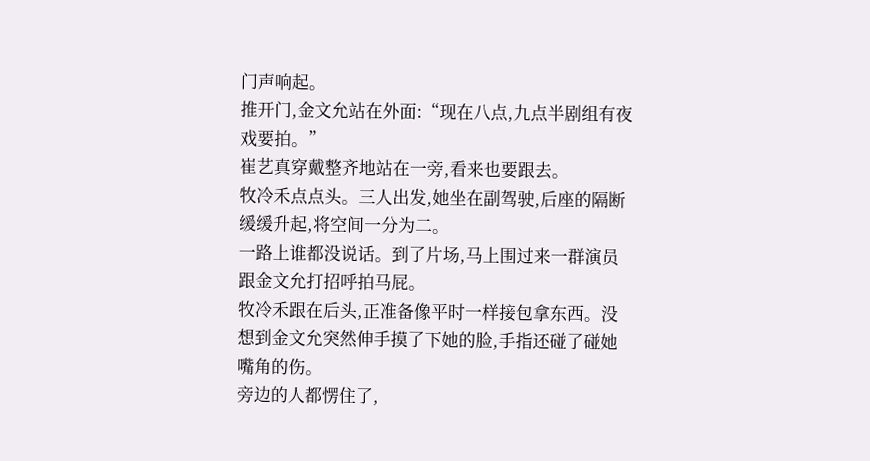门声响起。
推开门,金文允站在外面:“现在八点,九点半剧组有夜戏要拍。”
崔艺真穿戴整齐地站在一旁,看来也要跟去。
牧冷禾点点头。三人出发,她坐在副驾驶,后座的隔断缓缓升起,将空间一分为二。
一路上谁都没说话。到了片场,马上围过来一群演员跟金文允打招呼拍马屁。
牧冷禾跟在后头,正准备像平时一样接包拿东西。没想到金文允突然伸手摸了下她的脸,手指还碰了碰她嘴角的伤。
旁边的人都愣住了,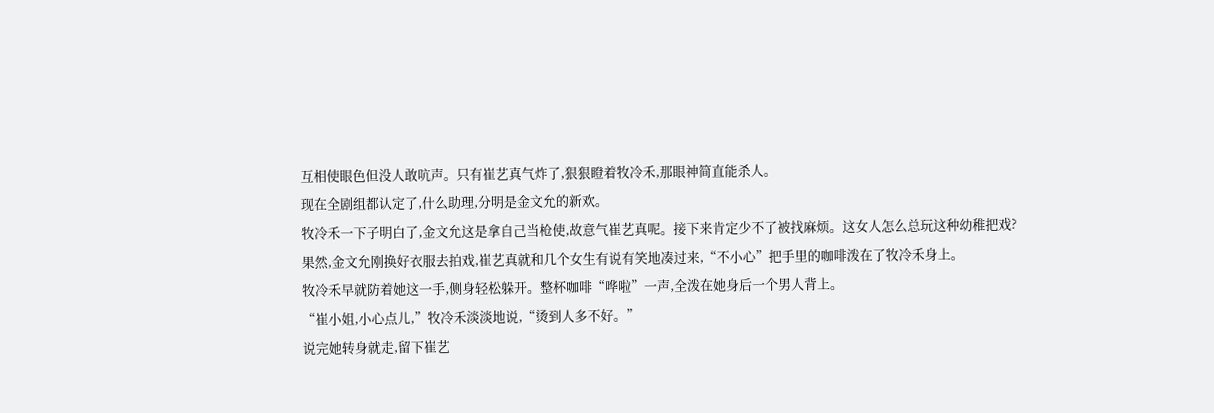互相使眼色但没人敢吭声。只有崔艺真气炸了,狠狠瞪着牧冷禾,那眼神简直能杀人。
现在全剧组都认定了,什么助理,分明是金文允的新欢。
牧冷禾一下子明白了,金文允这是拿自己当枪使,故意气崔艺真呢。接下来肯定少不了被找麻烦。这女人怎么总玩这种幼稚把戏?
果然,金文允刚换好衣服去拍戏,崔艺真就和几个女生有说有笑地凑过来,“不小心”把手里的咖啡泼在了牧冷禾身上。
牧冷禾早就防着她这一手,侧身轻松躲开。整杯咖啡“哗啦”一声,全泼在她身后一个男人背上。
“崔小姐,小心点儿,”牧冷禾淡淡地说,“烫到人多不好。”
说完她转身就走,留下崔艺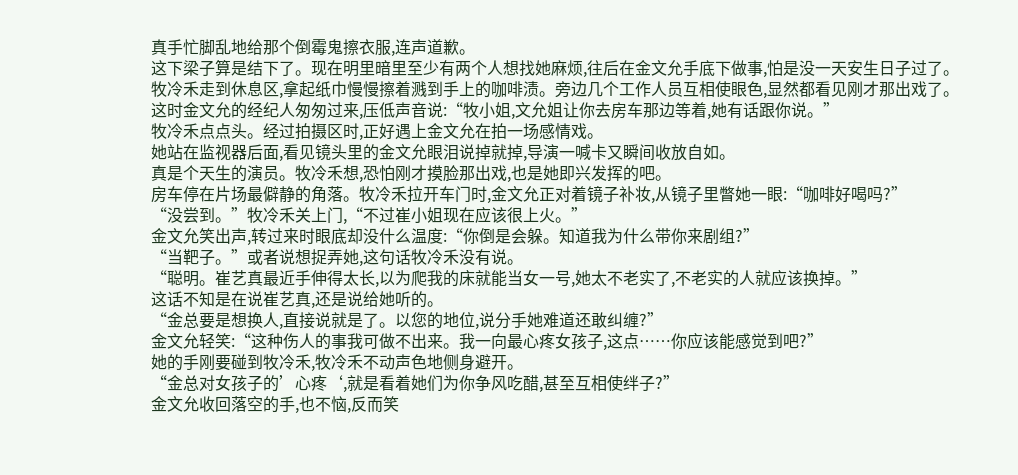真手忙脚乱地给那个倒霉鬼擦衣服,连声道歉。
这下梁子算是结下了。现在明里暗里至少有两个人想找她麻烦,往后在金文允手底下做事,怕是没一天安生日子过了。
牧冷禾走到休息区,拿起纸巾慢慢擦着溅到手上的咖啡渍。旁边几个工作人员互相使眼色,显然都看见刚才那出戏了。
这时金文允的经纪人匆匆过来,压低声音说:“牧小姐,文允姐让你去房车那边等着,她有话跟你说。”
牧冷禾点点头。经过拍摄区时,正好遇上金文允在拍一场感情戏。
她站在监视器后面,看见镜头里的金文允眼泪说掉就掉,导演一喊卡又瞬间收放自如。
真是个天生的演员。牧冷禾想,恐怕刚才摸脸那出戏,也是她即兴发挥的吧。
房车停在片场最僻静的角落。牧冷禾拉开车门时,金文允正对着镜子补妆,从镜子里瞥她一眼:“咖啡好喝吗?”
“没尝到。”牧冷禾关上门,“不过崔小姐现在应该很上火。”
金文允笑出声,转过来时眼底却没什么温度:“你倒是会躲。知道我为什么带你来剧组?”
“当靶子。”或者说想捉弄她,这句话牧冷禾没有说。
“聪明。崔艺真最近手伸得太长,以为爬我的床就能当女一号,她太不老实了,不老实的人就应该换掉。”
这话不知是在说崔艺真,还是说给她听的。
“金总要是想换人,直接说就是了。以您的地位,说分手她难道还敢纠缠?”
金文允轻笑:“这种伤人的事我可做不出来。我一向最心疼女孩子,这点……你应该能感觉到吧?”
她的手刚要碰到牧冷禾,牧冷禾不动声色地侧身避开。
“金总对女孩子的’心疼‘,就是看着她们为你争风吃醋,甚至互相使绊子?”
金文允收回落空的手,也不恼,反而笑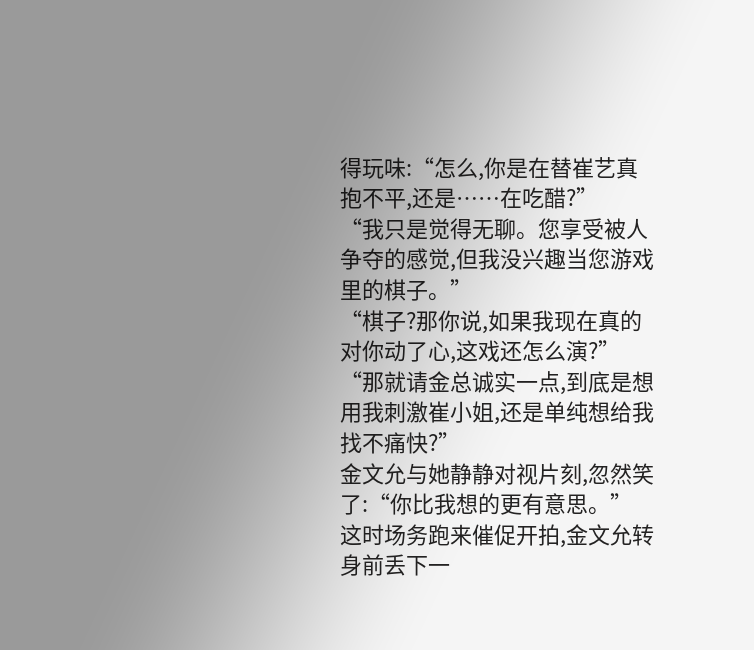得玩味:“怎么,你是在替崔艺真抱不平,还是……在吃醋?”
“我只是觉得无聊。您享受被人争夺的感觉,但我没兴趣当您游戏里的棋子。”
“棋子?那你说,如果我现在真的对你动了心,这戏还怎么演?”
“那就请金总诚实一点,到底是想用我刺激崔小姐,还是单纯想给我找不痛快?”
金文允与她静静对视片刻,忽然笑了:“你比我想的更有意思。”
这时场务跑来催促开拍,金文允转身前丢下一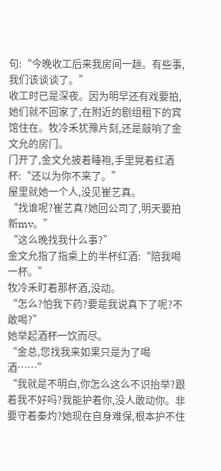句:“今晚收工后来我房间一趟。有些事,我们该谈谈了。”
收工时已是深夜。因为明早还有戏要拍,她们就不回家了,在附近的剧组租下的宾馆住在。牧冷禾犹豫片刻,还是敲响了金文允的房门。
门开了,金文允披着睡袍,手里晃着红酒杯:“还以为你不来了。”
屋里就她一个人,没见崔艺真。
“找谁呢?崔艺真?她回公司了,明天要拍新mv。”
“这么晚找我什么事?”
金文允指了指桌上的半杯红酒:“陪我喝一杯。”
牧冷禾盯着那杯酒,没动。
“怎么?怕我下药?要是我说真下了呢?不敢喝?”
她举起酒杯一饮而尽。
“金总,您找我来如果只是为了喝酒……”
“我就是不明白,你怎么这么不识抬举?跟着我不好吗?我能护着你,没人敢动你。非要守着秦灼?她现在自身难保,根本护不住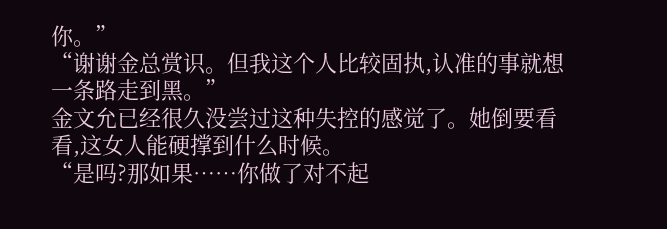你。”
“谢谢金总赏识。但我这个人比较固执,认准的事就想一条路走到黑。”
金文允已经很久没尝过这种失控的感觉了。她倒要看看,这女人能硬撑到什么时候。
“是吗?那如果……你做了对不起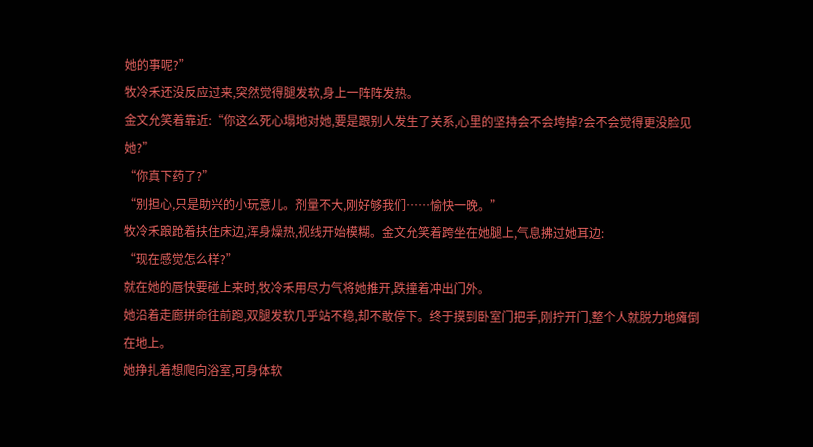她的事呢?”
牧冷禾还没反应过来,突然觉得腿发软,身上一阵阵发热。
金文允笑着靠近:“你这么死心塌地对她,要是跟别人发生了关系,心里的坚持会不会垮掉?会不会觉得更没脸见她?”
“你真下药了?”
“别担心,只是助兴的小玩意儿。剂量不大,刚好够我们……愉快一晚。”
牧冷禾踉跄着扶住床边,浑身燥热,视线开始模糊。金文允笑着跨坐在她腿上,气息拂过她耳边:
“现在感觉怎么样?”
就在她的唇快要碰上来时,牧冷禾用尽力气将她推开,跌撞着冲出门外。
她沿着走廊拼命往前跑,双腿发软几乎站不稳,却不敢停下。终于摸到卧室门把手,刚拧开门,整个人就脱力地瘫倒在地上。
她挣扎着想爬向浴室,可身体软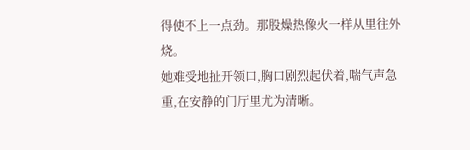得使不上一点劲。那股燥热像火一样从里往外烧。
她难受地扯开领口,胸口剧烈起伏着,喘气声急重,在安静的门厅里尤为清晰。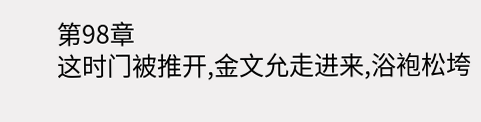第98章
这时门被推开,金文允走进来,浴袍松垮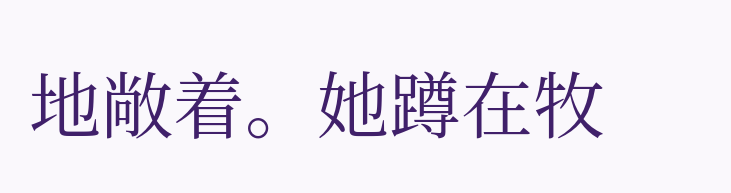地敞着。她蹲在牧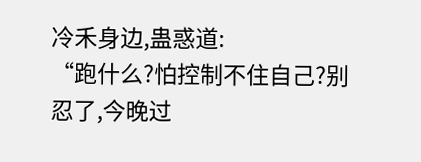冷禾身边,蛊惑道:
“跑什么?怕控制不住自己?别忍了,今晚过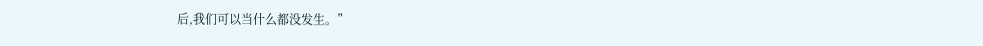后,我们可以当什么都没发生。”